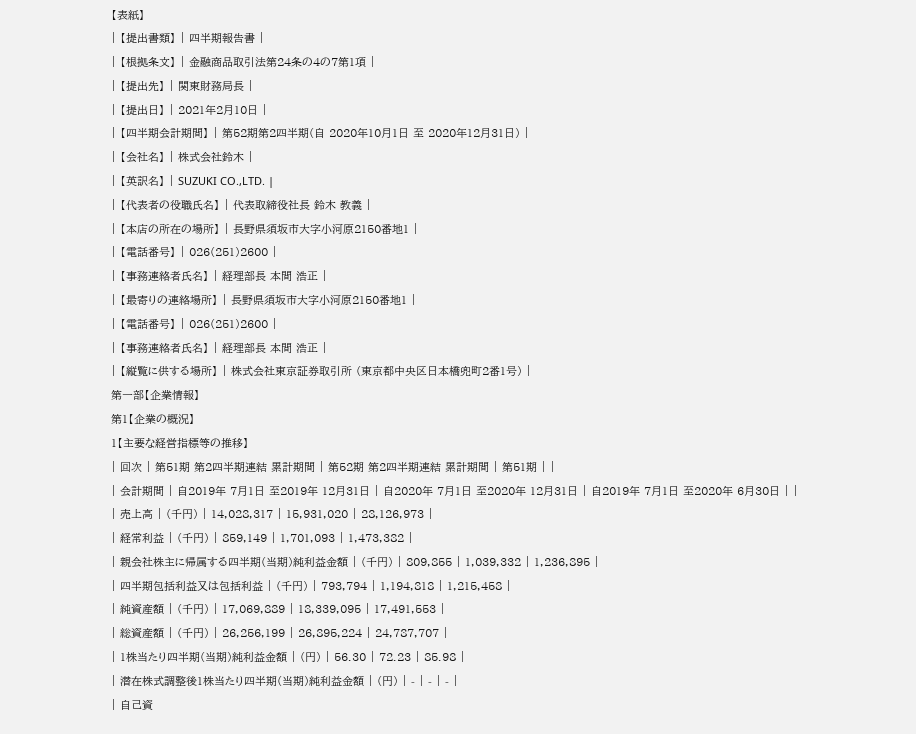【表紙】
| 【提出書類】 | 四半期報告書 |
| 【根拠条文】 | 金融商品取引法第24条の4の7第1項 |
| 【提出先】 | 関東財務局長 |
| 【提出日】 | 2021年2月10日 |
| 【四半期会計期間】 | 第52期第2四半期(自 2020年10月1日 至 2020年12月31日) |
| 【会社名】 | 株式会社鈴木 |
| 【英訳名】 | SUZUKI CO.,LTD. |
| 【代表者の役職氏名】 | 代表取締役社長 鈴木 教義 |
| 【本店の所在の場所】 | 長野県須坂市大字小河原2150番地1 |
| 【電話番号】 | 026(251)2600 |
| 【事務連絡者氏名】 | 経理部長 本間 浩正 |
| 【最寄りの連絡場所】 | 長野県須坂市大字小河原2150番地1 |
| 【電話番号】 | 026(251)2600 |
| 【事務連絡者氏名】 | 経理部長 本間 浩正 |
| 【縦覧に供する場所】 | 株式会社東京証券取引所 (東京都中央区日本橋兜町2番1号) |
第一部【企業情報】
第1【企業の概況】
1【主要な経営指標等の推移】
| 回次 | 第51期 第2四半期連結 累計期間 | 第52期 第2四半期連結 累計期間 | 第51期 | |
| 会計期間 | 自2019年 7月1日 至2019年 12月31日 | 自2020年 7月1日 至2020年 12月31日 | 自2019年 7月1日 至2020年 6月30日 | |
| 売上高 | (千円) | 14,028,317 | 15,931,020 | 28,126,973 |
| 経常利益 | (千円) | 859,149 | 1,701,093 | 1,473,382 |
| 親会社株主に帰属する四半期(当期)純利益金額 | (千円) | 809,855 | 1,039,332 | 1,236,895 |
| 四半期包括利益又は包括利益 | (千円) | 793,794 | 1,194,818 | 1,215,458 |
| 純資産額 | (千円) | 17,069,889 | 18,339,095 | 17,491,553 |
| 総資産額 | (千円) | 26,256,199 | 26,895,224 | 24,787,707 |
| 1株当たり四半期(当期)純利益金額 | (円) | 56.30 | 72.23 | 85.98 |
| 潜在株式調整後1株当たり四半期(当期)純利益金額 | (円) | - | - | - |
| 自己資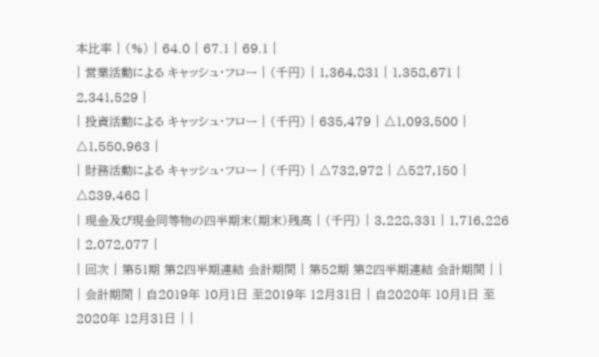本比率 | (%) | 64.0 | 67.1 | 69.1 |
| 営業活動による キャッシュ・フロー | (千円) | 1,364,831 | 1,358,671 | 2,341,529 |
| 投資活動による キャッシュ・フロー | (千円) | 635,479 | △1,093,500 | △1,550,963 |
| 財務活動による キャッシュ・フロー | (千円) | △732,972 | △527,150 | △839,468 |
| 現金及び現金同等物の四半期末(期末)残高 | (千円) | 3,228,331 | 1,716,226 | 2,072,077 |
| 回次 | 第51期 第2四半期連結 会計期間 | 第52期 第2四半期連結 会計期間 | |
| 会計期間 | 自2019年 10月1日 至2019年 12月31日 | 自2020年 10月1日 至2020年 12月31日 | |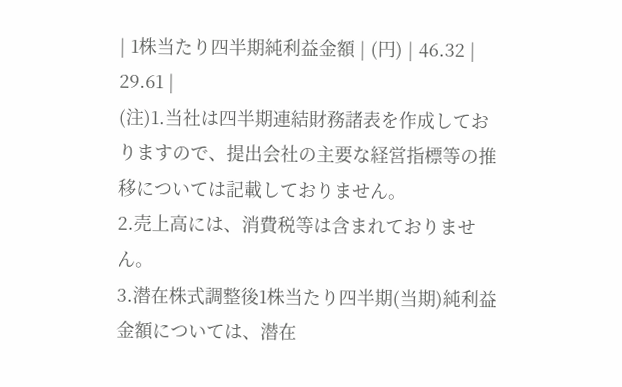| 1株当たり四半期純利益金額 | (円) | 46.32 | 29.61 |
(注)1.当社は四半期連結財務諸表を作成しておりますので、提出会社の主要な経営指標等の推移については記載しておりません。
2.売上高には、消費税等は含まれておりません。
3.潜在株式調整後1株当たり四半期(当期)純利益金額については、潜在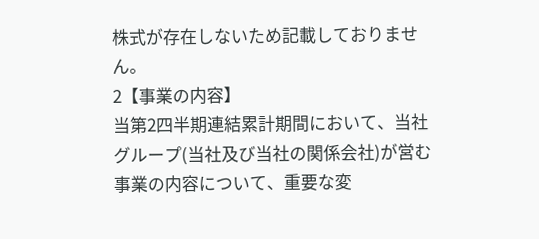株式が存在しないため記載しておりません。
2【事業の内容】
当第2四半期連結累計期間において、当社グループ(当社及び当社の関係会社)が営む事業の内容について、重要な変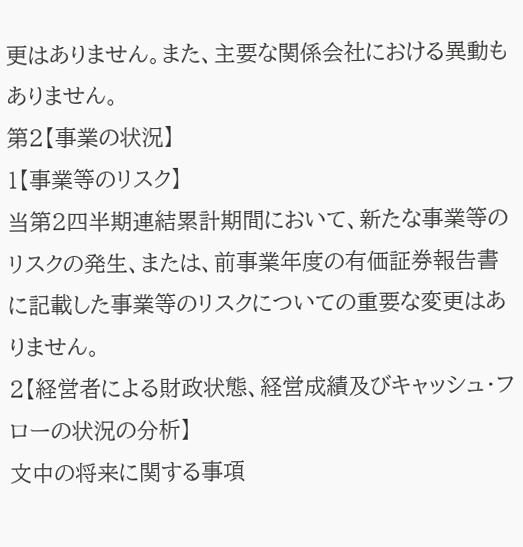更はありません。また、主要な関係会社における異動もありません。
第2【事業の状況】
1【事業等のリスク】
当第2四半期連結累計期間において、新たな事業等のリスクの発生、または、前事業年度の有価証券報告書に記載した事業等のリスクについての重要な変更はありません。
2【経営者による財政状態、経営成績及びキャッシュ・フローの状況の分析】
文中の将来に関する事項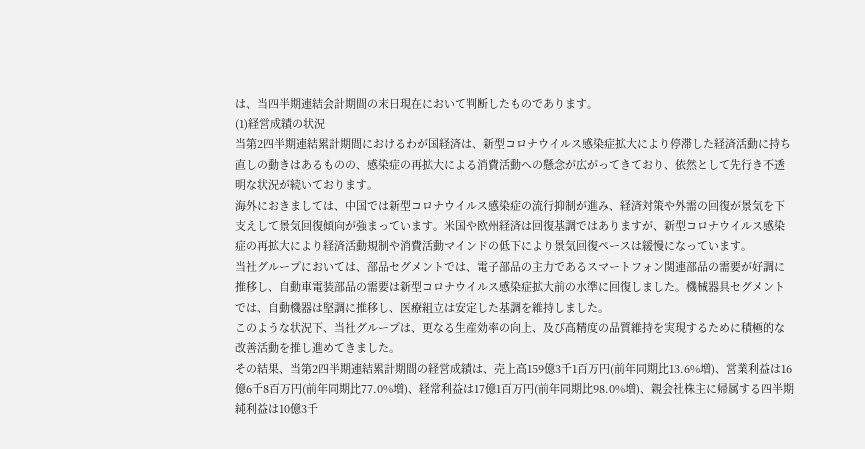は、当四半期連結会計期間の末日現在において判断したものであります。
(1)経営成績の状況
当第2四半期連結累計期間におけるわが国経済は、新型コロナウイルス感染症拡大により停滞した経済活動に持ち直しの動きはあるものの、感染症の再拡大による消費活動への懸念が広がってきており、依然として先行き不透明な状況が続いております。
海外におきましては、中国では新型コロナウイルス感染症の流行抑制が進み、経済対策や外需の回復が景気を下支えして景気回復傾向が強まっています。米国や欧州経済は回復基調ではありますが、新型コロナウイルス感染症の再拡大により経済活動規制や消費活動マインドの低下により景気回復ペースは緩慢になっています。
当社グループにおいては、部品セグメントでは、電子部品の主力であるスマートフォン関連部品の需要が好調に推移し、自動車電装部品の需要は新型コロナウイルス感染症拡大前の水準に回復しました。機械器具セグメントでは、自動機器は堅調に推移し、医療組立は安定した基調を維持しました。
このような状況下、当社グループは、更なる生産効率の向上、及び高精度の品質維持を実現するために積極的な改善活動を推し進めてきました。
その結果、当第2四半期連結累計期間の経営成績は、売上高159億3千1百万円(前年同期比13.6%増)、営業利益は16億6千8百万円(前年同期比77.0%増)、経常利益は17億1百万円(前年同期比98.0%増)、親会社株主に帰属する四半期純利益は10億3千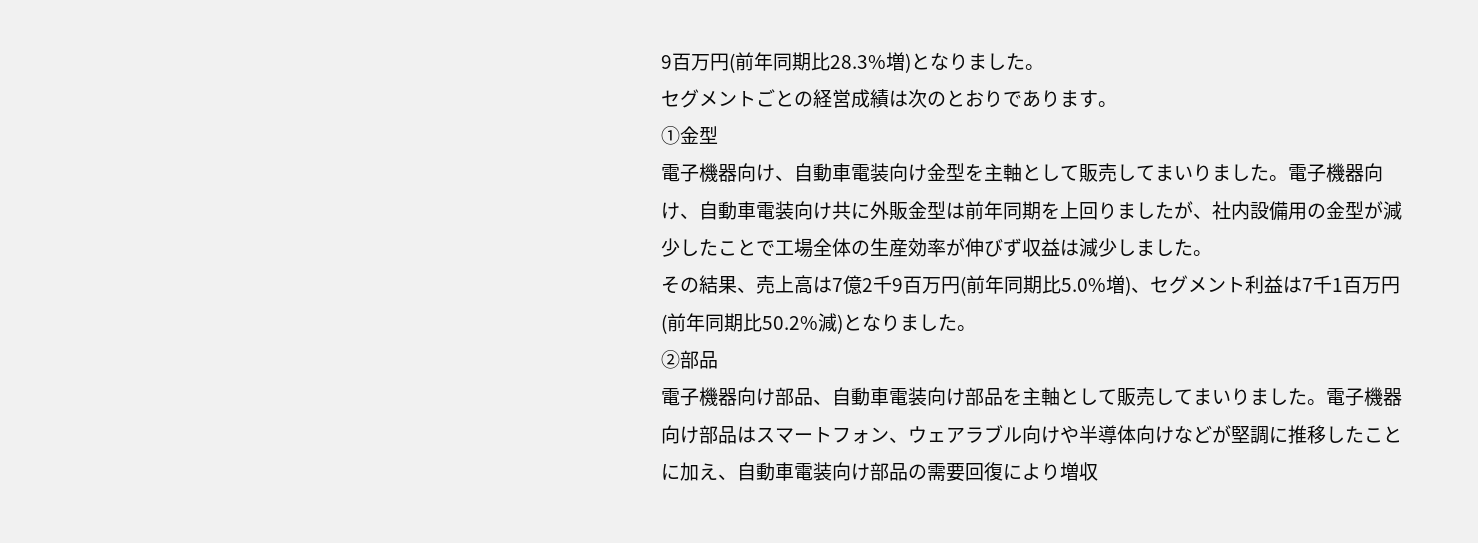9百万円(前年同期比28.3%増)となりました。
セグメントごとの経営成績は次のとおりであります。
①金型
電子機器向け、自動車電装向け金型を主軸として販売してまいりました。電子機器向け、自動車電装向け共に外販金型は前年同期を上回りましたが、社内設備用の金型が減少したことで工場全体の生産効率が伸びず収益は減少しました。
その結果、売上高は7億2千9百万円(前年同期比5.0%増)、セグメント利益は7千1百万円(前年同期比50.2%減)となりました。
②部品
電子機器向け部品、自動車電装向け部品を主軸として販売してまいりました。電子機器向け部品はスマートフォン、ウェアラブル向けや半導体向けなどが堅調に推移したことに加え、自動車電装向け部品の需要回復により増収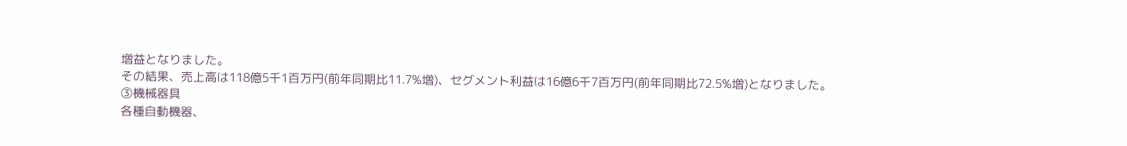増益となりました。
その結果、売上高は118億5千1百万円(前年同期比11.7%増)、セグメント利益は16億6千7百万円(前年同期比72.5%増)となりました。
③機械器具
各種自動機器、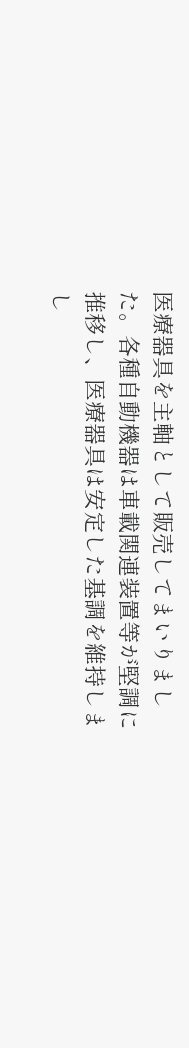医療器具を主軸として販売してまいりました。各種自動機器は車載関連装置等が堅調に推移し、医療器具は安定した基調を維持しまし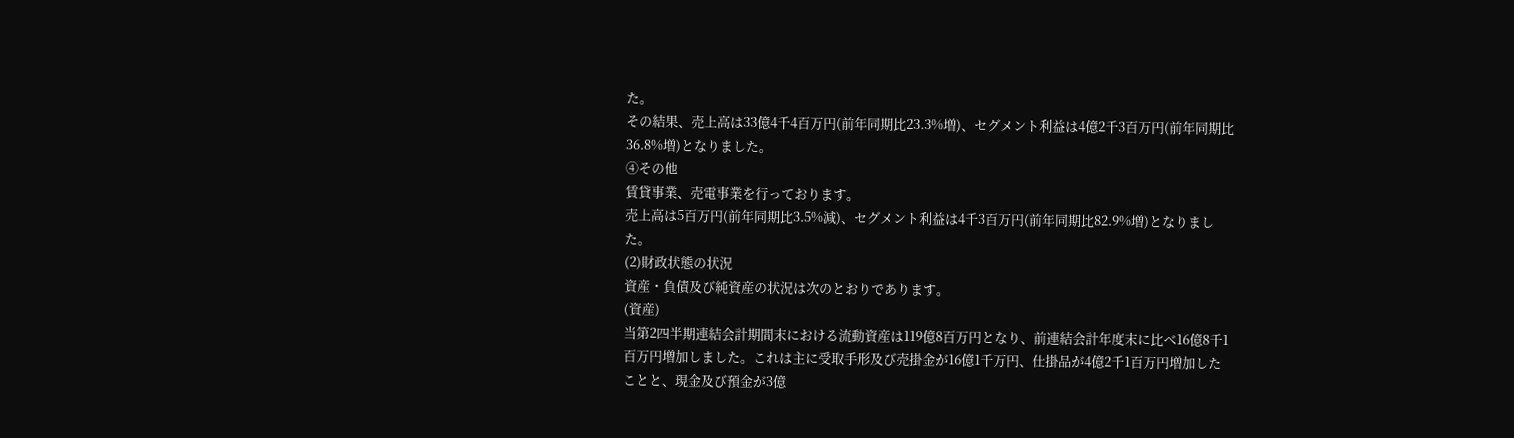た。
その結果、売上高は33億4千4百万円(前年同期比23.3%増)、セグメント利益は4億2千3百万円(前年同期比36.8%増)となりました。
④その他
賃貸事業、売電事業を行っております。
売上高は5百万円(前年同期比3.5%減)、セグメント利益は4千3百万円(前年同期比82.9%増)となりました。
(2)財政状態の状況
資産・負債及び純資産の状況は次のとおりであります。
(資産)
当第2四半期連結会計期間末における流動資産は119億8百万円となり、前連結会計年度末に比べ16億8千1百万円増加しました。これは主に受取手形及び売掛金が16億1千万円、仕掛品が4億2千1百万円増加したことと、現金及び預金が3億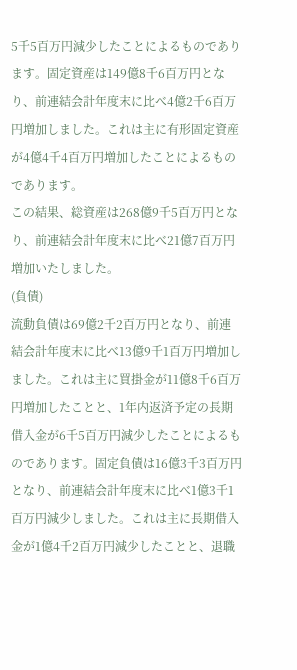5千5百万円減少したことによるものであります。固定資産は149億8千6百万円となり、前連結会計年度末に比べ4億2千6百万円増加しました。これは主に有形固定資産が4億4千4百万円増加したことによるものであります。
この結果、総資産は268億9千5百万円となり、前連結会計年度末に比べ21億7百万円増加いたしました。
(負債)
流動負債は69億2千2百万円となり、前連結会計年度末に比べ13億9千1百万円増加しました。これは主に買掛金が11億8千6百万円増加したことと、1年内返済予定の長期借入金が6千5百万円減少したことによるものであります。固定負債は16億3千3百万円となり、前連結会計年度末に比べ1億3千1百万円減少しました。これは主に長期借入金が1億4千2百万円減少したことと、退職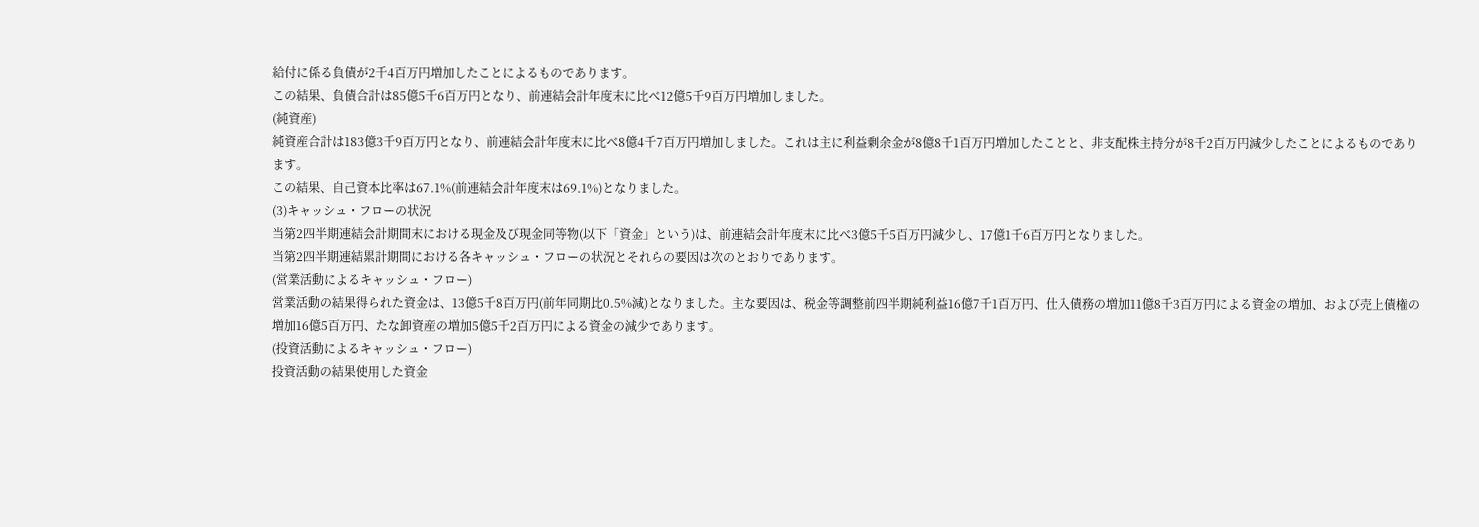給付に係る負債が2千4百万円増加したことによるものであります。
この結果、負債合計は85億5千6百万円となり、前連結会計年度末に比べ12億5千9百万円増加しました。
(純資産)
純資産合計は183億3千9百万円となり、前連結会計年度末に比べ8億4千7百万円増加しました。これは主に利益剰余金が8億8千1百万円増加したことと、非支配株主持分が8千2百万円減少したことによるものであります。
この結果、自己資本比率は67.1%(前連結会計年度末は69.1%)となりました。
(3)キャッシュ・フローの状況
当第2四半期連結会計期間末における現金及び現金同等物(以下「資金」という)は、前連結会計年度末に比べ3億5千5百万円減少し、17億1千6百万円となりました。
当第2四半期連結累計期間における各キャッシュ・フローの状況とそれらの要因は次のとおりであります。
(営業活動によるキャッシュ・フロー)
営業活動の結果得られた資金は、13億5千8百万円(前年同期比0.5%減)となりました。主な要因は、税金等調整前四半期純利益16億7千1百万円、仕入債務の増加11億8千3百万円による資金の増加、および売上債権の増加16億5百万円、たな卸資産の増加5億5千2百万円による資金の減少であります。
(投資活動によるキャッシュ・フロー)
投資活動の結果使用した資金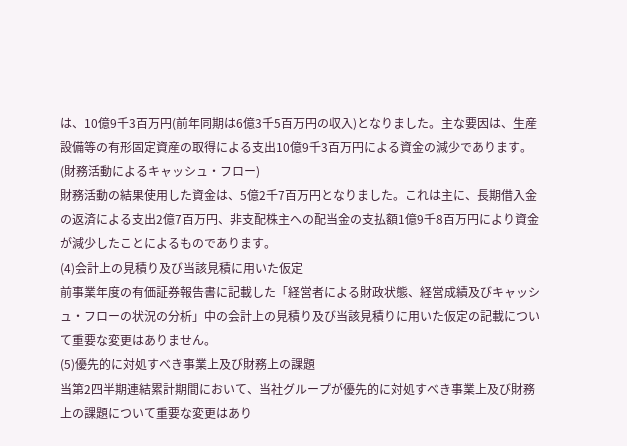は、10億9千3百万円(前年同期は6億3千5百万円の収入)となりました。主な要因は、生産設備等の有形固定資産の取得による支出10億9千3百万円による資金の減少であります。
(財務活動によるキャッシュ・フロー)
財務活動の結果使用した資金は、5億2千7百万円となりました。これは主に、長期借入金の返済による支出2億7百万円、非支配株主への配当金の支払額1億9千8百万円により資金が減少したことによるものであります。
(4)会計上の見積り及び当該見積に用いた仮定
前事業年度の有価証券報告書に記載した「経営者による財政状態、経営成績及びキャッシュ・フローの状況の分析」中の会計上の見積り及び当該見積りに用いた仮定の記載について重要な変更はありません。
(5)優先的に対処すべき事業上及び財務上の課題
当第2四半期連結累計期間において、当社グループが優先的に対処すべき事業上及び財務上の課題について重要な変更はあり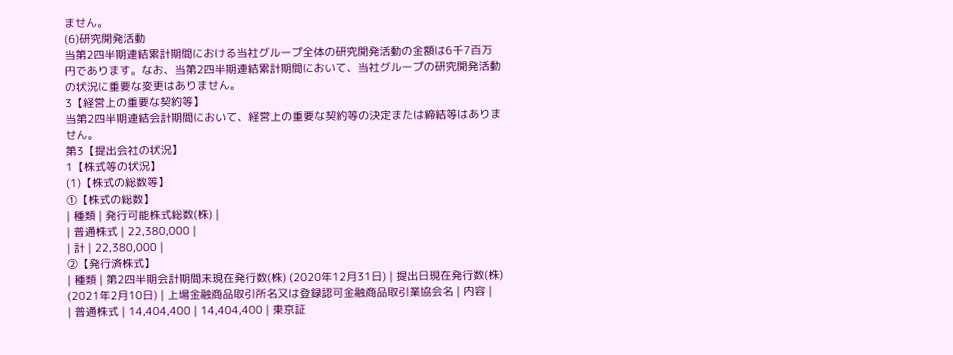ません。
(6)研究開発活動
当第2四半期連結累計期間における当社グループ全体の研究開発活動の金額は6千7百万円であります。なお、当第2四半期連結累計期間において、当社グループの研究開発活動の状況に重要な変更はありません。
3【経営上の重要な契約等】
当第2四半期連結会計期間において、経営上の重要な契約等の決定または締結等はありません。
第3【提出会社の状況】
1【株式等の状況】
(1)【株式の総数等】
①【株式の総数】
| 種類 | 発行可能株式総数(株) |
| 普通株式 | 22,380,000 |
| 計 | 22,380,000 |
②【発行済株式】
| 種類 | 第2四半期会計期間末現在発行数(株) (2020年12月31日) | 提出日現在発行数(株) (2021年2月10日) | 上場金融商品取引所名又は登録認可金融商品取引業協会名 | 内容 |
| 普通株式 | 14,404,400 | 14,404,400 | 東京証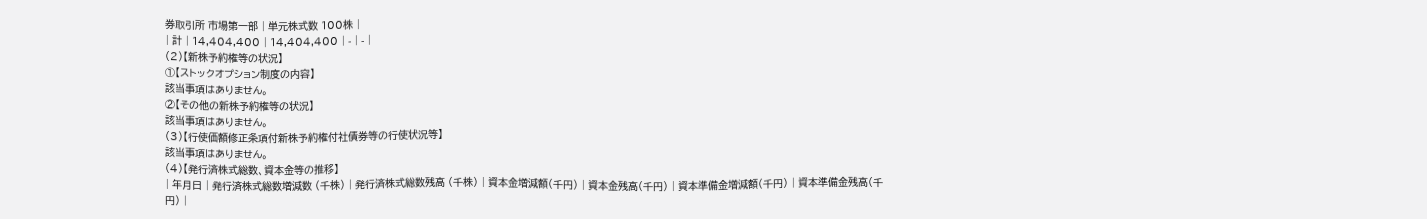券取引所 市場第一部 | 単元株式数 100株 |
| 計 | 14,404,400 | 14,404,400 | - | - |
(2)【新株予約権等の状況】
①【ストックオプション制度の内容】
該当事項はありません。
②【その他の新株予約権等の状況】
該当事項はありません。
(3)【行使価額修正条項付新株予約権付社債券等の行使状況等】
該当事項はありません。
(4)【発行済株式総数、資本金等の推移】
| 年月日 | 発行済株式総数増減数 (千株) | 発行済株式総数残高 (千株) | 資本金増減額(千円) | 資本金残高(千円) | 資本準備金増減額(千円) | 資本準備金残高(千円) |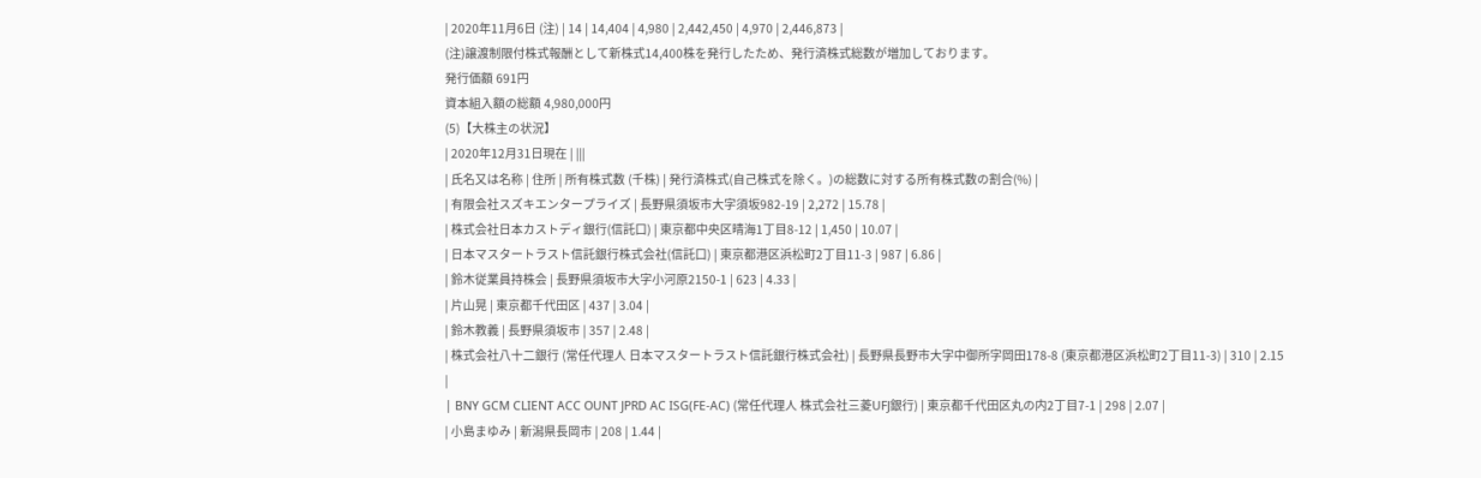| 2020年11月6日 (注) | 14 | 14,404 | 4,980 | 2,442,450 | 4,970 | 2,446,873 |
(注)譲渡制限付株式報酬として新株式14,400株を発行したため、発行済株式総数が増加しております。
発行価額 691円
資本組入額の総額 4,980,000円
(5)【大株主の状況】
| 2020年12月31日現在 | |||
| 氏名又は名称 | 住所 | 所有株式数 (千株) | 発行済株式(自己株式を除く。)の総数に対する所有株式数の割合(%) |
| 有限会社スズキエンタープライズ | 長野県須坂市大字須坂982-19 | 2,272 | 15.78 |
| 株式会社日本カストディ銀行(信託口) | 東京都中央区晴海1丁目8-12 | 1,450 | 10.07 |
| 日本マスタートラスト信託銀行株式会社(信託口) | 東京都港区浜松町2丁目11-3 | 987 | 6.86 |
| 鈴木従業員持株会 | 長野県須坂市大字小河原2150-1 | 623 | 4.33 |
| 片山晃 | 東京都千代田区 | 437 | 3.04 |
| 鈴木教義 | 長野県須坂市 | 357 | 2.48 |
| 株式会社八十二銀行 (常任代理人 日本マスタートラスト信託銀行株式会社) | 長野県長野市大字中御所字岡田178-8 (東京都港区浜松町2丁目11-3) | 310 | 2.15 |
| BNY GCM CLIENT ACC OUNT JPRD AC ISG(FE-AC) (常任代理人 株式会社三菱UFJ銀行) | 東京都千代田区丸の内2丁目7-1 | 298 | 2.07 |
| 小島まゆみ | 新潟県長岡市 | 208 | 1.44 |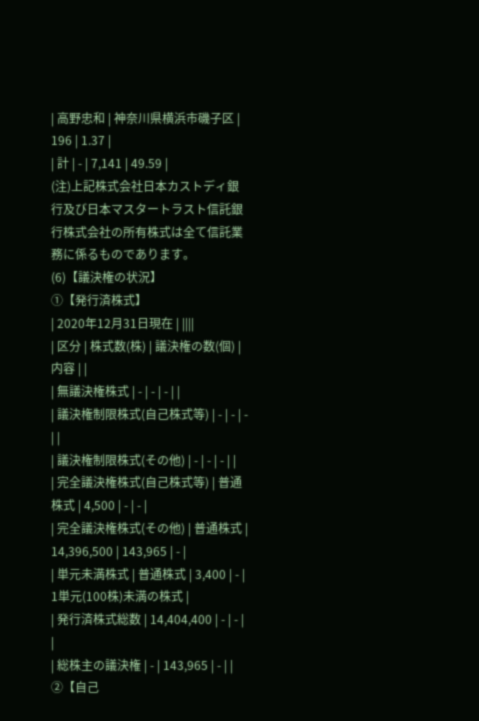| 高野忠和 | 神奈川県横浜市磯子区 | 196 | 1.37 |
| 計 | - | 7,141 | 49.59 |
(注)上記株式会社日本カストディ銀行及び日本マスタートラスト信託銀行株式会社の所有株式は全て信託業務に係るものであります。
(6)【議決権の状況】
①【発行済株式】
| 2020年12月31日現在 | ||||
| 区分 | 株式数(株) | 議決権の数(個) | 内容 | |
| 無議決権株式 | - | - | - | |
| 議決権制限株式(自己株式等) | - | - | - | |
| 議決権制限株式(その他) | - | - | - | |
| 完全議決権株式(自己株式等) | 普通株式 | 4,500 | - | - |
| 完全議決権株式(その他) | 普通株式 | 14,396,500 | 143,965 | - |
| 単元未満株式 | 普通株式 | 3,400 | - | 1単元(100株)未満の株式 |
| 発行済株式総数 | 14,404,400 | - | - | |
| 総株主の議決権 | - | 143,965 | - | |
②【自己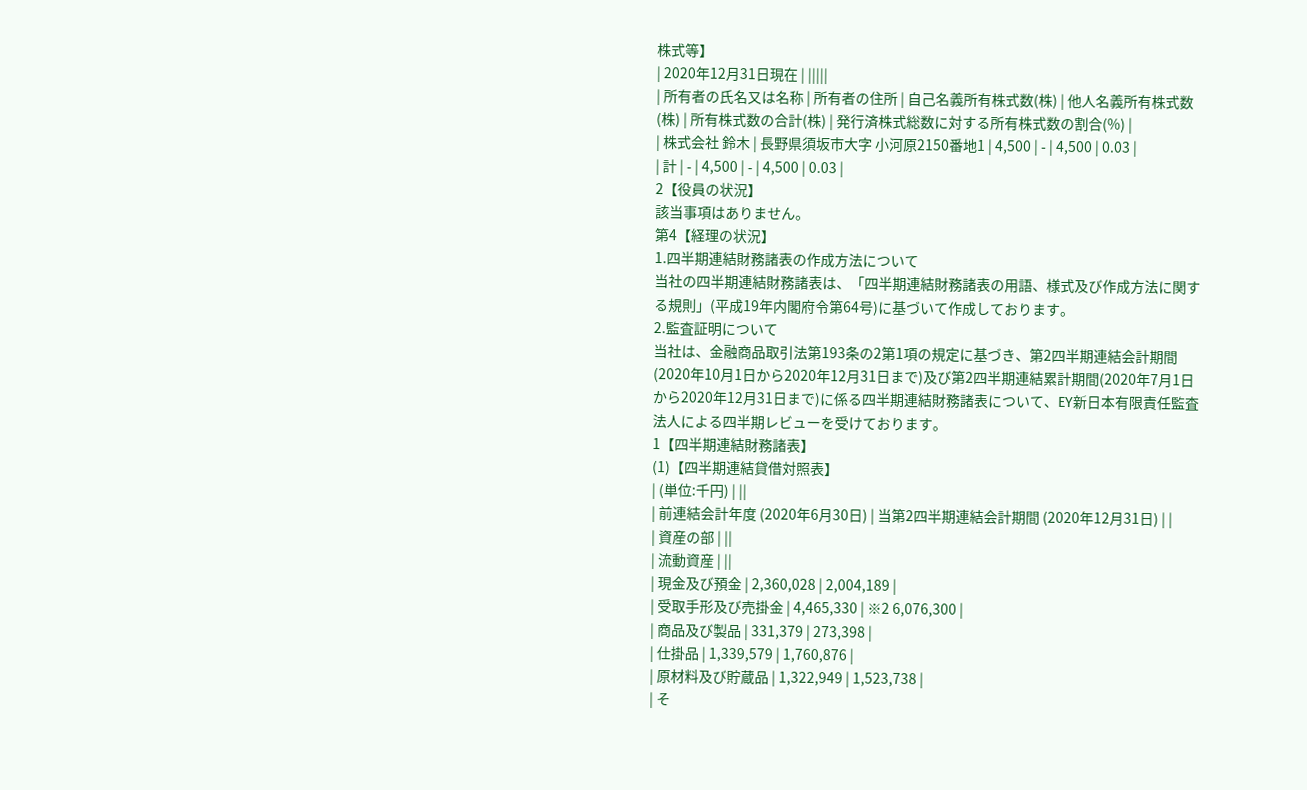株式等】
| 2020年12月31日現在 | |||||
| 所有者の氏名又は名称 | 所有者の住所 | 自己名義所有株式数(株) | 他人名義所有株式数(株) | 所有株式数の合計(株) | 発行済株式総数に対する所有株式数の割合(%) |
| 株式会社 鈴木 | 長野県須坂市大字 小河原2150番地1 | 4,500 | - | 4,500 | 0.03 |
| 計 | - | 4,500 | - | 4,500 | 0.03 |
2【役員の状況】
該当事項はありません。
第4【経理の状況】
1.四半期連結財務諸表の作成方法について
当社の四半期連結財務諸表は、「四半期連結財務諸表の用語、様式及び作成方法に関する規則」(平成19年内閣府令第64号)に基づいて作成しております。
2.監査証明について
当社は、金融商品取引法第193条の2第1項の規定に基づき、第2四半期連結会計期間(2020年10月1日から2020年12月31日まで)及び第2四半期連結累計期間(2020年7月1日から2020年12月31日まで)に係る四半期連結財務諸表について、EY新日本有限責任監査法人による四半期レビューを受けております。
1【四半期連結財務諸表】
(1)【四半期連結貸借対照表】
| (単位:千円) | ||
| 前連結会計年度 (2020年6月30日) | 当第2四半期連結会計期間 (2020年12月31日) | |
| 資産の部 | ||
| 流動資産 | ||
| 現金及び預金 | 2,360,028 | 2,004,189 |
| 受取手形及び売掛金 | 4,465,330 | ※2 6,076,300 |
| 商品及び製品 | 331,379 | 273,398 |
| 仕掛品 | 1,339,579 | 1,760,876 |
| 原材料及び貯蔵品 | 1,322,949 | 1,523,738 |
| そ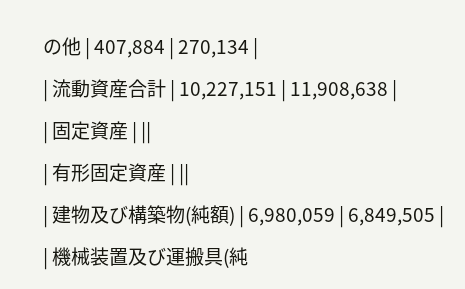の他 | 407,884 | 270,134 |
| 流動資産合計 | 10,227,151 | 11,908,638 |
| 固定資産 | ||
| 有形固定資産 | ||
| 建物及び構築物(純額) | 6,980,059 | 6,849,505 |
| 機械装置及び運搬具(純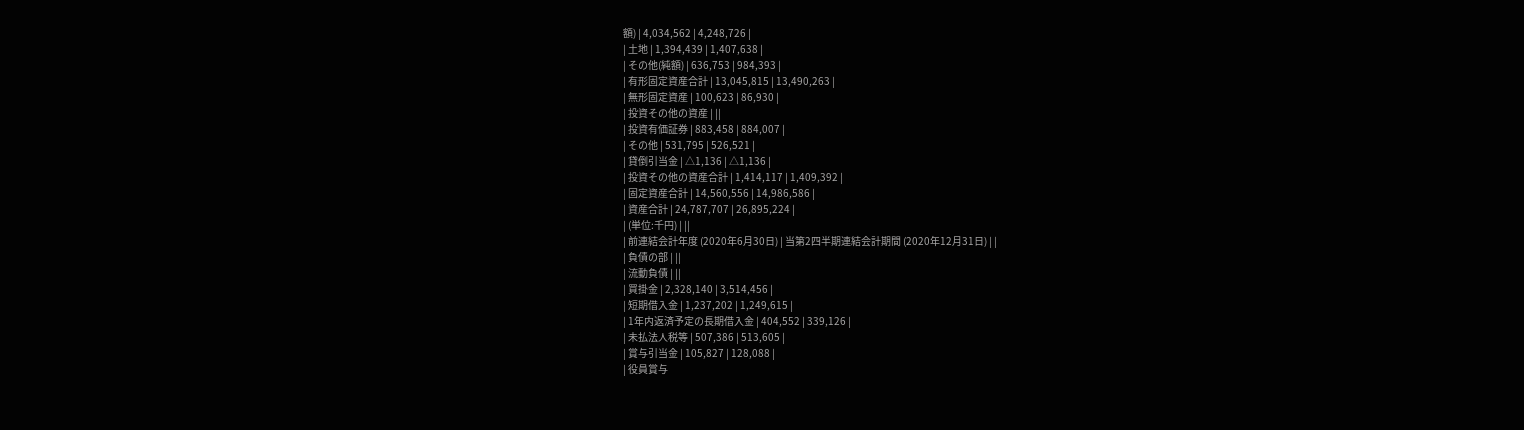額) | 4,034,562 | 4,248,726 |
| 土地 | 1,394,439 | 1,407,638 |
| その他(純額) | 636,753 | 984,393 |
| 有形固定資産合計 | 13,045,815 | 13,490,263 |
| 無形固定資産 | 100,623 | 86,930 |
| 投資その他の資産 | ||
| 投資有価証券 | 883,458 | 884,007 |
| その他 | 531,795 | 526,521 |
| 貸倒引当金 | △1,136 | △1,136 |
| 投資その他の資産合計 | 1,414,117 | 1,409,392 |
| 固定資産合計 | 14,560,556 | 14,986,586 |
| 資産合計 | 24,787,707 | 26,895,224 |
| (単位:千円) | ||
| 前連結会計年度 (2020年6月30日) | 当第2四半期連結会計期間 (2020年12月31日) | |
| 負債の部 | ||
| 流動負債 | ||
| 買掛金 | 2,328,140 | 3,514,456 |
| 短期借入金 | 1,237,202 | 1,249,615 |
| 1年内返済予定の長期借入金 | 404,552 | 339,126 |
| 未払法人税等 | 507,386 | 513,605 |
| 賞与引当金 | 105,827 | 128,088 |
| 役員賞与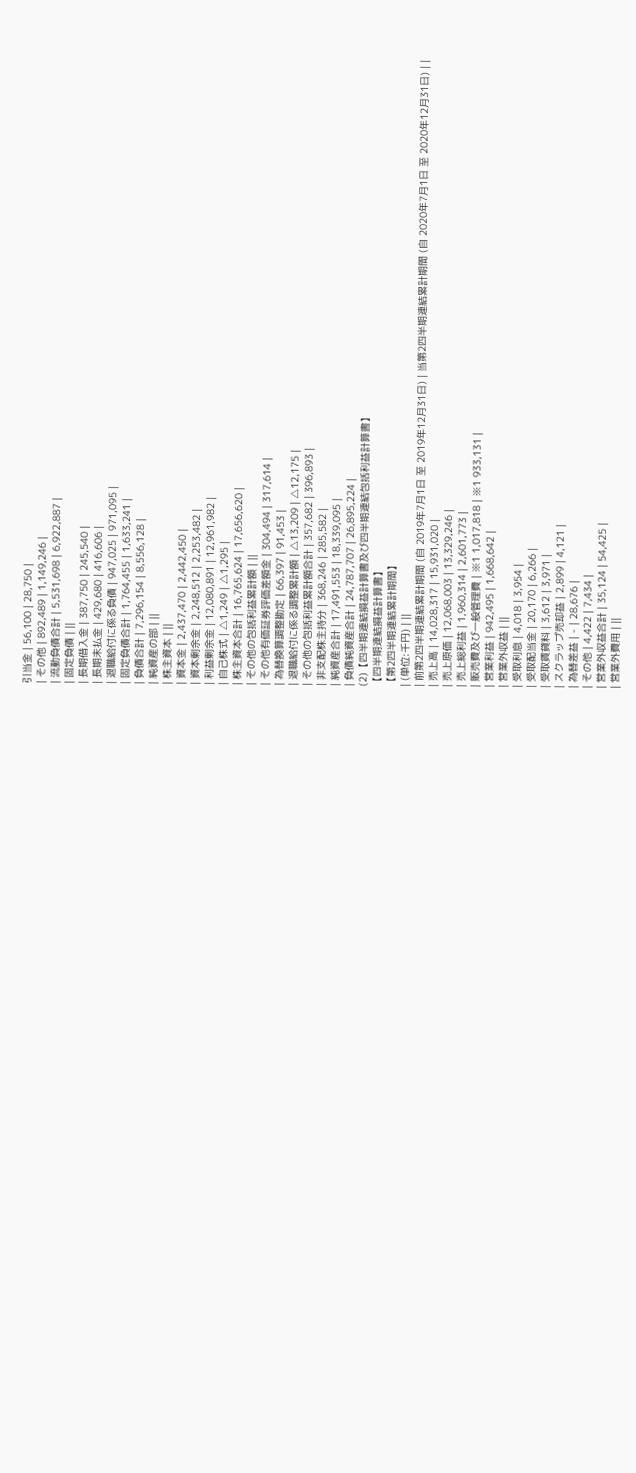引当金 | 56,100 | 28,750 |
| その他 | 892,489 | 1,149,246 |
| 流動負債合計 | 5,531,698 | 6,922,887 |
| 固定負債 | ||
| 長期借入金 | 387,750 | 245,540 |
| 長期未払金 | 429,680 | 416,606 |
| 退職給付に係る負債 | 947,025 | 971,095 |
| 固定負債合計 | 1,764,455 | 1,633,241 |
| 負債合計 | 7,296,154 | 8,556,128 |
| 純資産の部 | ||
| 株主資本 | ||
| 資本金 | 2,437,470 | 2,442,450 |
| 資本剰余金 | 2,248,512 | 2,253,482 |
| 利益剰余金 | 12,080,891 | 12,961,982 |
| 自己株式 | △1,249 | △1,295 |
| 株主資本合計 | 16,765,624 | 17,656,620 |
| その他の包括利益累計額 | ||
| その他有価証券評価差額金 | 304,494 | 317,614 |
| 為替換算調整勘定 | 66,397 | 91,453 |
| 退職給付に係る調整累計額 | △13,209 | △12,175 |
| その他の包括利益累計額合計 | 357,682 | 396,893 |
| 非支配株主持分 | 368,246 | 285,582 |
| 純資産合計 | 17,491,553 | 18,339,095 |
| 負債純資産合計 | 24,787,707 | 26,895,224 |
(2)【四半期連結損益計算書及び四半期連結包括利益計算書】
【四半期連結損益計算書】
【第2四半期連結累計期間】
| (単位:千円) | ||
| 前第2四半期連結累計期間 (自 2019年7月1日 至 2019年12月31日) | 当第2四半期連結累計期間 (自 2020年7月1日 至 2020年12月31日) | |
| 売上高 | 14,028,317 | 15,931,020 |
| 売上原価 | 12,068,003 | 13,329,246 |
| 売上総利益 | 1,960,314 | 2,601,773 |
| 販売費及び一般管理費 | ※1 1,017,818 | ※1 933,131 |
| 営業利益 | 942,495 | 1,668,642 |
| 営業外収益 | ||
| 受取利息 | 4,018 | 3,954 |
| 受取配当金 | 20,170 | 6,266 |
| 受取賃貸料 | 3,612 | 3,971 |
| スクラップ売却益 | 2,899 | 4,121 |
| 為替差益 | - | 28,676 |
| その他 | 4,422 | 7,434 |
| 営業外収益合計 | 35,124 | 54,425 |
| 営業外費用 | ||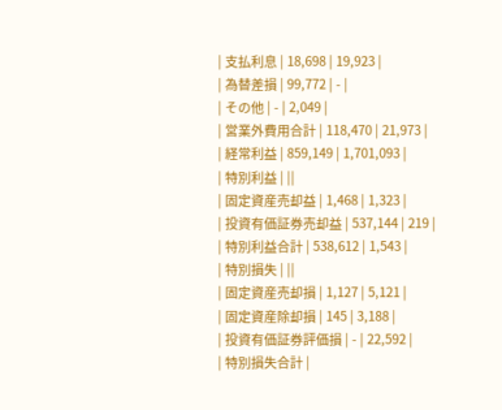| 支払利息 | 18,698 | 19,923 |
| 為替差損 | 99,772 | - |
| その他 | - | 2,049 |
| 営業外費用合計 | 118,470 | 21,973 |
| 経常利益 | 859,149 | 1,701,093 |
| 特別利益 | ||
| 固定資産売却益 | 1,468 | 1,323 |
| 投資有価証券売却益 | 537,144 | 219 |
| 特別利益合計 | 538,612 | 1,543 |
| 特別損失 | ||
| 固定資産売却損 | 1,127 | 5,121 |
| 固定資産除却損 | 145 | 3,188 |
| 投資有価証券評価損 | - | 22,592 |
| 特別損失合計 |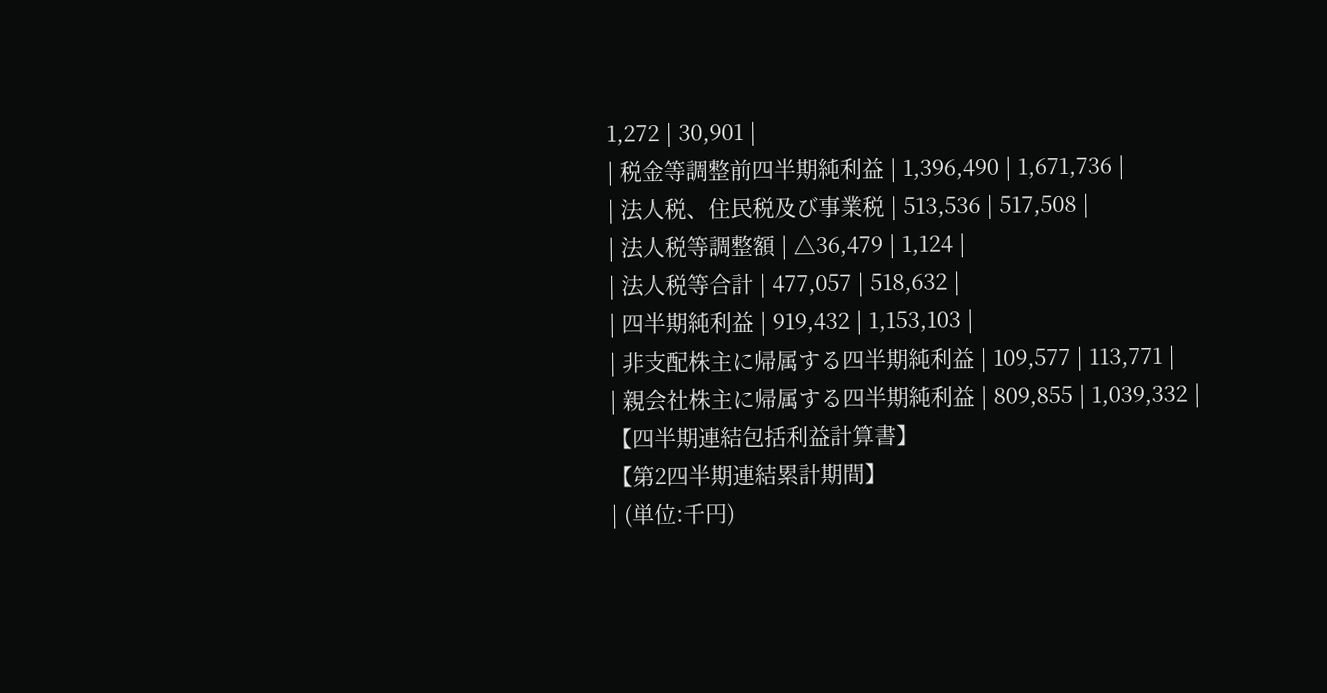1,272 | 30,901 |
| 税金等調整前四半期純利益 | 1,396,490 | 1,671,736 |
| 法人税、住民税及び事業税 | 513,536 | 517,508 |
| 法人税等調整額 | △36,479 | 1,124 |
| 法人税等合計 | 477,057 | 518,632 |
| 四半期純利益 | 919,432 | 1,153,103 |
| 非支配株主に帰属する四半期純利益 | 109,577 | 113,771 |
| 親会社株主に帰属する四半期純利益 | 809,855 | 1,039,332 |
【四半期連結包括利益計算書】
【第2四半期連結累計期間】
| (単位:千円)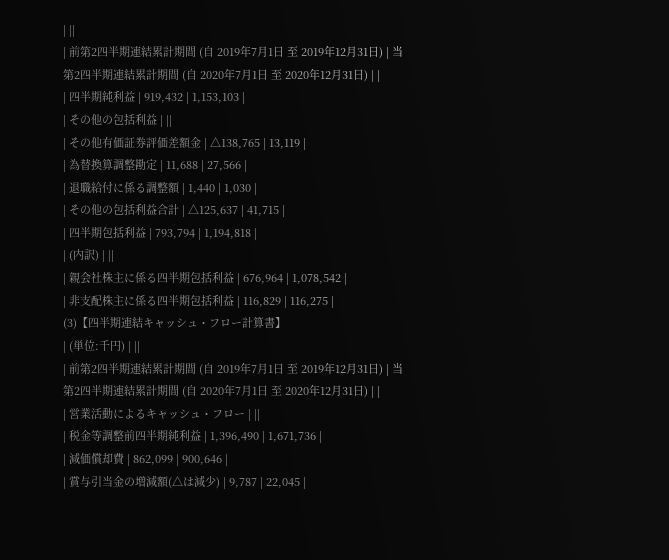| ||
| 前第2四半期連結累計期間 (自 2019年7月1日 至 2019年12月31日) | 当第2四半期連結累計期間 (自 2020年7月1日 至 2020年12月31日) | |
| 四半期純利益 | 919,432 | 1,153,103 |
| その他の包括利益 | ||
| その他有価証券評価差額金 | △138,765 | 13,119 |
| 為替換算調整勘定 | 11,688 | 27,566 |
| 退職給付に係る調整額 | 1,440 | 1,030 |
| その他の包括利益合計 | △125,637 | 41,715 |
| 四半期包括利益 | 793,794 | 1,194,818 |
| (内訳) | ||
| 親会社株主に係る四半期包括利益 | 676,964 | 1,078,542 |
| 非支配株主に係る四半期包括利益 | 116,829 | 116,275 |
(3)【四半期連結キャッシュ・フロー計算書】
| (単位:千円) | ||
| 前第2四半期連結累計期間 (自 2019年7月1日 至 2019年12月31日) | 当第2四半期連結累計期間 (自 2020年7月1日 至 2020年12月31日) | |
| 営業活動によるキャッシュ・フロー | ||
| 税金等調整前四半期純利益 | 1,396,490 | 1,671,736 |
| 減価償却費 | 862,099 | 900,646 |
| 賞与引当金の増減額(△は減少) | 9,787 | 22,045 |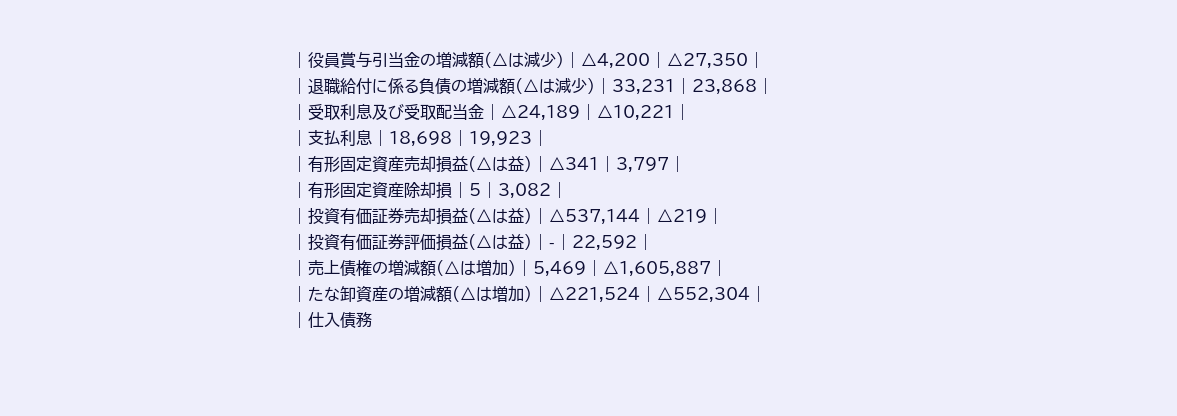| 役員賞与引当金の増減額(△は減少) | △4,200 | △27,350 |
| 退職給付に係る負債の増減額(△は減少) | 33,231 | 23,868 |
| 受取利息及び受取配当金 | △24,189 | △10,221 |
| 支払利息 | 18,698 | 19,923 |
| 有形固定資産売却損益(△は益) | △341 | 3,797 |
| 有形固定資産除却損 | 5 | 3,082 |
| 投資有価証券売却損益(△は益) | △537,144 | △219 |
| 投資有価証券評価損益(△は益) | - | 22,592 |
| 売上債権の増減額(△は増加) | 5,469 | △1,605,887 |
| たな卸資産の増減額(△は増加) | △221,524 | △552,304 |
| 仕入債務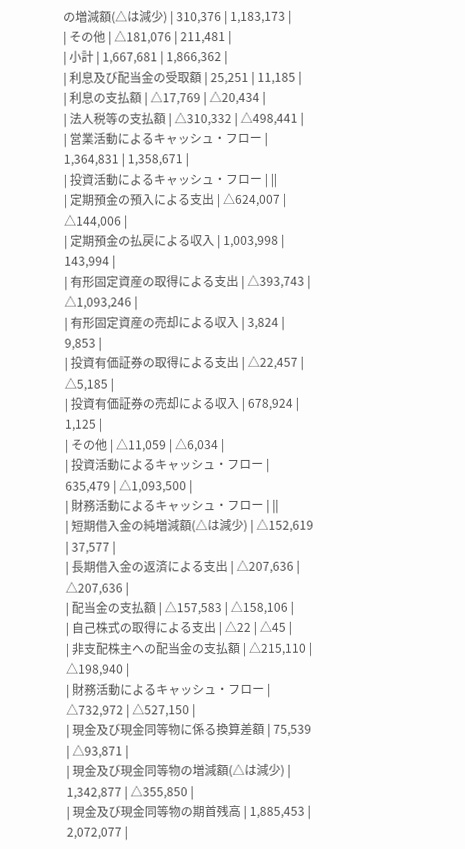の増減額(△は減少) | 310,376 | 1,183,173 |
| その他 | △181,076 | 211,481 |
| 小計 | 1,667,681 | 1,866,362 |
| 利息及び配当金の受取額 | 25,251 | 11,185 |
| 利息の支払額 | △17,769 | △20,434 |
| 法人税等の支払額 | △310,332 | △498,441 |
| 営業活動によるキャッシュ・フロー | 1,364,831 | 1,358,671 |
| 投資活動によるキャッシュ・フロー | ||
| 定期預金の預入による支出 | △624,007 | △144,006 |
| 定期預金の払戻による収入 | 1,003,998 | 143,994 |
| 有形固定資産の取得による支出 | △393,743 | △1,093,246 |
| 有形固定資産の売却による収入 | 3,824 | 9,853 |
| 投資有価証券の取得による支出 | △22,457 | △5,185 |
| 投資有価証券の売却による収入 | 678,924 | 1,125 |
| その他 | △11,059 | △6,034 |
| 投資活動によるキャッシュ・フロー | 635,479 | △1,093,500 |
| 財務活動によるキャッシュ・フロー | ||
| 短期借入金の純増減額(△は減少) | △152,619 | 37,577 |
| 長期借入金の返済による支出 | △207,636 | △207,636 |
| 配当金の支払額 | △157,583 | △158,106 |
| 自己株式の取得による支出 | △22 | △45 |
| 非支配株主への配当金の支払額 | △215,110 | △198,940 |
| 財務活動によるキャッシュ・フロー | △732,972 | △527,150 |
| 現金及び現金同等物に係る換算差額 | 75,539 | △93,871 |
| 現金及び現金同等物の増減額(△は減少) | 1,342,877 | △355,850 |
| 現金及び現金同等物の期首残高 | 1,885,453 | 2,072,077 |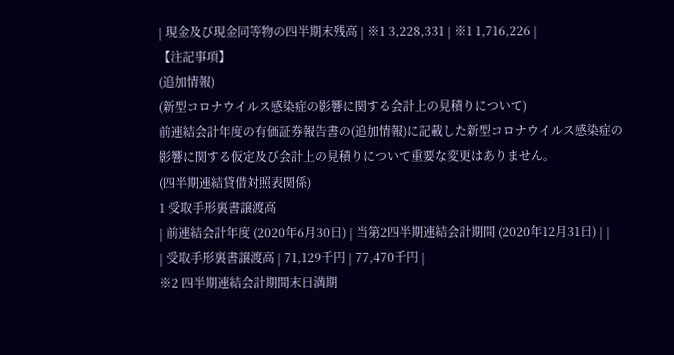| 現金及び現金同等物の四半期末残高 | ※1 3,228,331 | ※1 1,716,226 |
【注記事項】
(追加情報)
(新型コロナウイルス感染症の影響に関する会計上の見積りについて)
前連結会計年度の有価証券報告書の(追加情報)に記載した新型コロナウイルス感染症の影響に関する仮定及び会計上の見積りについて重要な変更はありません。
(四半期連結貸借対照表関係)
1 受取手形裏書譲渡高
| 前連結会計年度 (2020年6月30日) | 当第2四半期連結会計期間 (2020年12月31日) | |
| 受取手形裏書譲渡高 | 71,129千円 | 77,470千円 |
※2 四半期連結会計期間末日満期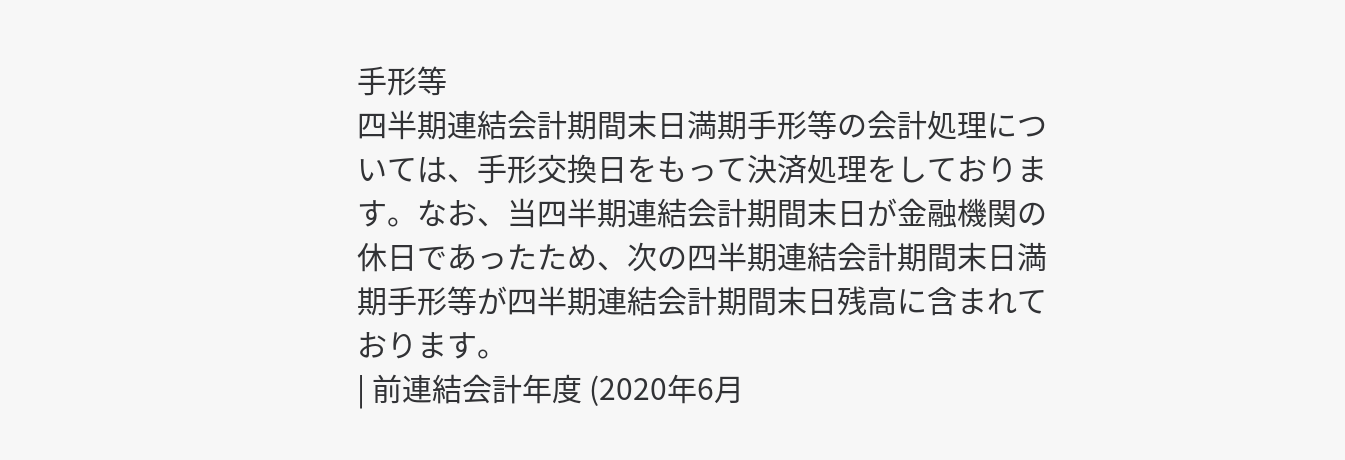手形等
四半期連結会計期間末日満期手形等の会計処理については、手形交換日をもって決済処理をしております。なお、当四半期連結会計期間末日が金融機関の休日であったため、次の四半期連結会計期間末日満期手形等が四半期連結会計期間末日残高に含まれております。
| 前連結会計年度 (2020年6月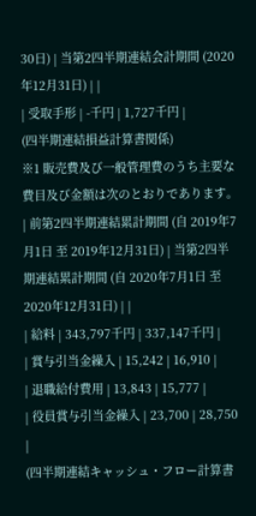30日) | 当第2四半期連結会計期間 (2020年12月31日) | |
| 受取手形 | -千円 | 1,727千円 |
(四半期連結損益計算書関係)
※1 販売費及び一般管理費のうち主要な費目及び金額は次のとおりであります。
| 前第2四半期連結累計期間 (自 2019年7月1日 至 2019年12月31日) | 当第2四半期連結累計期間 (自 2020年7月1日 至 2020年12月31日) | |
| 給料 | 343,797千円 | 337,147千円 |
| 賞与引当金繰入 | 15,242 | 16,910 |
| 退職給付費用 | 13,843 | 15,777 |
| 役員賞与引当金繰入 | 23,700 | 28,750 |
(四半期連結キャッシュ・フロー計算書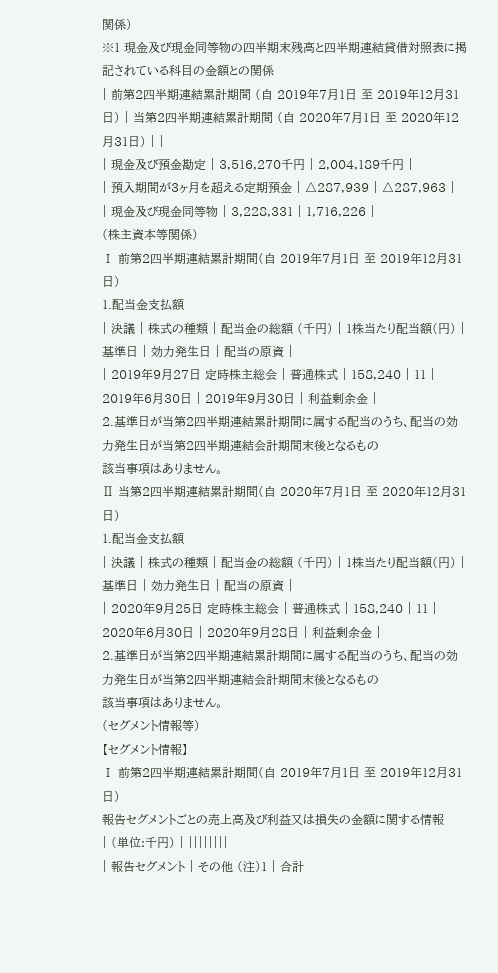関係)
※1 現金及び現金同等物の四半期末残高と四半期連結貸借対照表に掲記されている科目の金額との関係
| 前第2四半期連結累計期間 (自 2019年7月1日 至 2019年12月31日) | 当第2四半期連結累計期間 (自 2020年7月1日 至 2020年12月31日) | |
| 現金及び預金勘定 | 3,516,270千円 | 2,004,189千円 |
| 預入期間が3ヶ月を超える定期預金 | △287,939 | △287,963 |
| 現金及び現金同等物 | 3,228,331 | 1,716,226 |
(株主資本等関係)
Ⅰ 前第2四半期連結累計期間(自 2019年7月1日 至 2019年12月31日)
1.配当金支払額
| 決議 | 株式の種類 | 配当金の総額 (千円) | 1株当たり配当額(円) | 基準日 | 効力発生日 | 配当の原資 |
| 2019年9月27日 定時株主総会 | 普通株式 | 158,240 | 11 | 2019年6月30日 | 2019年9月30日 | 利益剰余金 |
2.基準日が当第2四半期連結累計期間に属する配当のうち、配当の効力発生日が当第2四半期連結会計期間末後となるもの
該当事項はありません。
Ⅱ 当第2四半期連結累計期間(自 2020年7月1日 至 2020年12月31日)
1.配当金支払額
| 決議 | 株式の種類 | 配当金の総額 (千円) | 1株当たり配当額(円) | 基準日 | 効力発生日 | 配当の原資 |
| 2020年9月25日 定時株主総会 | 普通株式 | 158,240 | 11 | 2020年6月30日 | 2020年9月28日 | 利益剰余金 |
2.基準日が当第2四半期連結累計期間に属する配当のうち、配当の効力発生日が当第2四半期連結会計期間末後となるもの
該当事項はありません。
(セグメント情報等)
【セグメント情報】
Ⅰ 前第2四半期連結累計期間(自 2019年7月1日 至 2019年12月31日)
報告セグメントごとの売上高及び利益又は損失の金額に関する情報
| (単位:千円) | ||||||||
| 報告セグメント | その他 (注)1 | 合計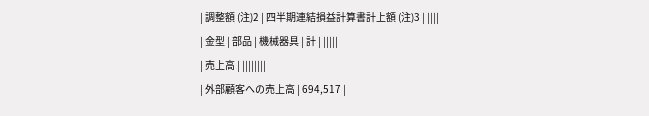| 調整額 (注)2 | 四半期連結損益計算書計上額 (注)3 | ||||
| 金型 | 部品 | 機械器具 | 計 | |||||
| 売上高 | ||||||||
| 外部顧客への売上高 | 694,517 |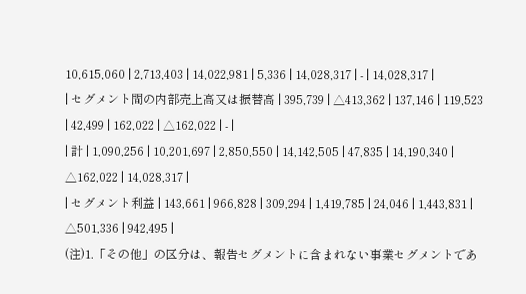10,615,060 | 2,713,403 | 14,022,981 | 5,336 | 14,028,317 | - | 14,028,317 |
| セグメント間の内部売上高又は振替高 | 395,739 | △413,362 | 137,146 | 119,523 | 42,499 | 162,022 | △162,022 | - |
| 計 | 1,090,256 | 10,201,697 | 2,850,550 | 14,142,505 | 47,835 | 14,190,340 | △162,022 | 14,028,317 |
| セグメント利益 | 143,661 | 966,828 | 309,294 | 1,419,785 | 24,046 | 1,443,831 | △501,336 | 942,495 |
(注)1.「その他」の区分は、報告セグメントに含まれない事業セグメントであ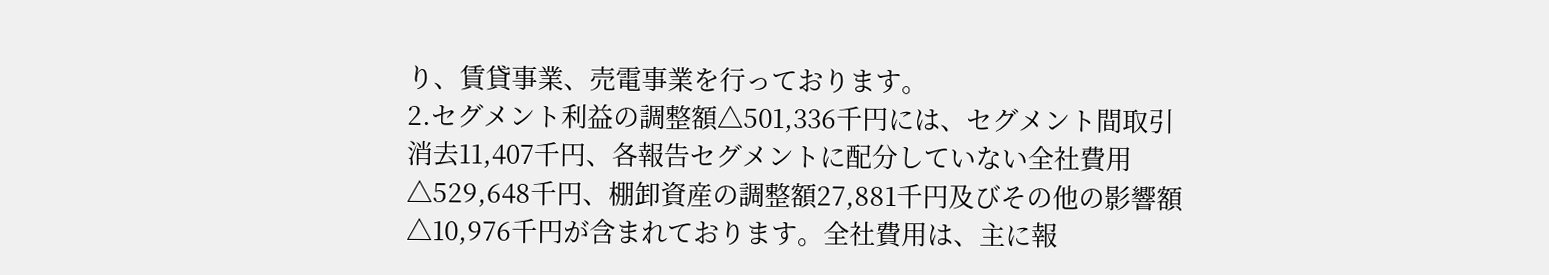り、賃貸事業、売電事業を行っております。
2.セグメント利益の調整額△501,336千円には、セグメント間取引消去11,407千円、各報告セグメントに配分していない全社費用△529,648千円、棚卸資産の調整額27,881千円及びその他の影響額△10,976千円が含まれております。全社費用は、主に報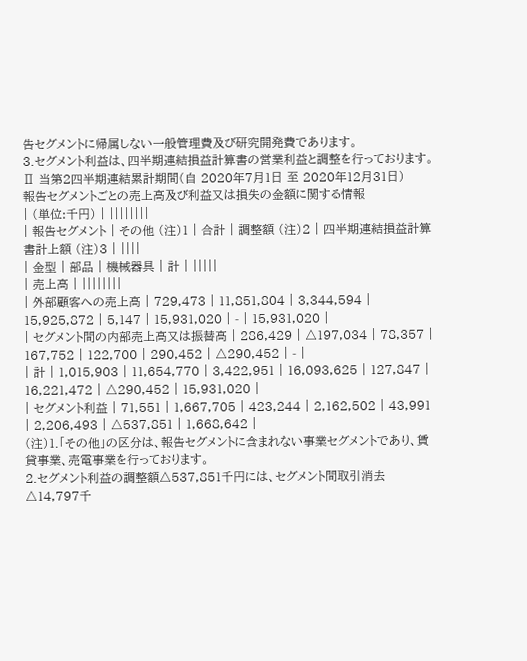告セグメントに帰属しない一般管理費及び研究開発費であります。
3.セグメント利益は、四半期連結損益計算書の営業利益と調整を行っております。
Ⅱ 当第2四半期連結累計期間(自 2020年7月1日 至 2020年12月31日)
報告セグメントごとの売上高及び利益又は損失の金額に関する情報
| (単位:千円) | ||||||||
| 報告セグメント | その他 (注)1 | 合計 | 調整額 (注)2 | 四半期連結損益計算書計上額 (注)3 | ||||
| 金型 | 部品 | 機械器具 | 計 | |||||
| 売上高 | ||||||||
| 外部顧客への売上高 | 729,473 | 11,851,804 | 3,344,594 | 15,925,872 | 5,147 | 15,931,020 | - | 15,931,020 |
| セグメント間の内部売上高又は振替高 | 286,429 | △197,034 | 78,357 | 167,752 | 122,700 | 290,452 | △290,452 | - |
| 計 | 1,015,903 | 11,654,770 | 3,422,951 | 16,093,625 | 127,847 | 16,221,472 | △290,452 | 15,931,020 |
| セグメント利益 | 71,551 | 1,667,705 | 423,244 | 2,162,502 | 43,991 | 2,206,493 | △537,851 | 1,668,642 |
(注)1.「その他」の区分は、報告セグメントに含まれない事業セグメントであり、賃貸事業、売電事業を行っております。
2.セグメント利益の調整額△537,851千円には、セグメント間取引消去△14,797千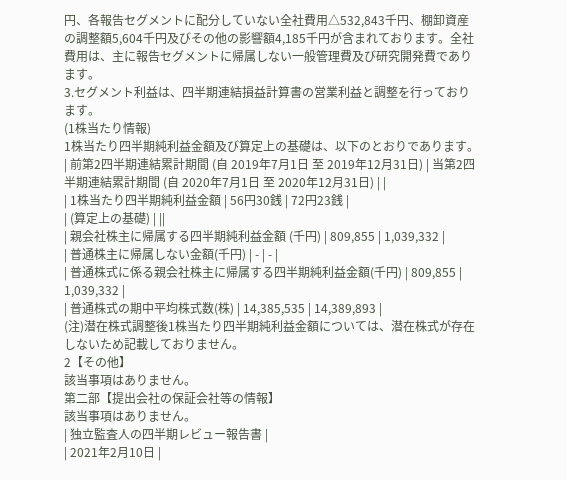円、各報告セグメントに配分していない全社費用△532,843千円、棚卸資産の調整額5,604千円及びその他の影響額4,185千円が含まれております。全社費用は、主に報告セグメントに帰属しない一般管理費及び研究開発費であります。
3.セグメント利益は、四半期連結損益計算書の営業利益と調整を行っております。
(1株当たり情報)
1株当たり四半期純利益金額及び算定上の基礎は、以下のとおりであります。
| 前第2四半期連結累計期間 (自 2019年7月1日 至 2019年12月31日) | 当第2四半期連結累計期間 (自 2020年7月1日 至 2020年12月31日) | |
| 1株当たり四半期純利益金額 | 56円30銭 | 72円23銭 |
| (算定上の基礎) | ||
| 親会社株主に帰属する四半期純利益金額 (千円) | 809,855 | 1,039,332 |
| 普通株主に帰属しない金額(千円) | - | - |
| 普通株式に係る親会社株主に帰属する四半期純利益金額(千円) | 809,855 | 1,039,332 |
| 普通株式の期中平均株式数(株) | 14,385,535 | 14,389,893 |
(注)潜在株式調整後1株当たり四半期純利益金額については、潜在株式が存在しないため記載しておりません。
2【その他】
該当事項はありません。
第二部【提出会社の保証会社等の情報】
該当事項はありません。
| 独立監査人の四半期レビュー報告書 |
| 2021年2月10日 |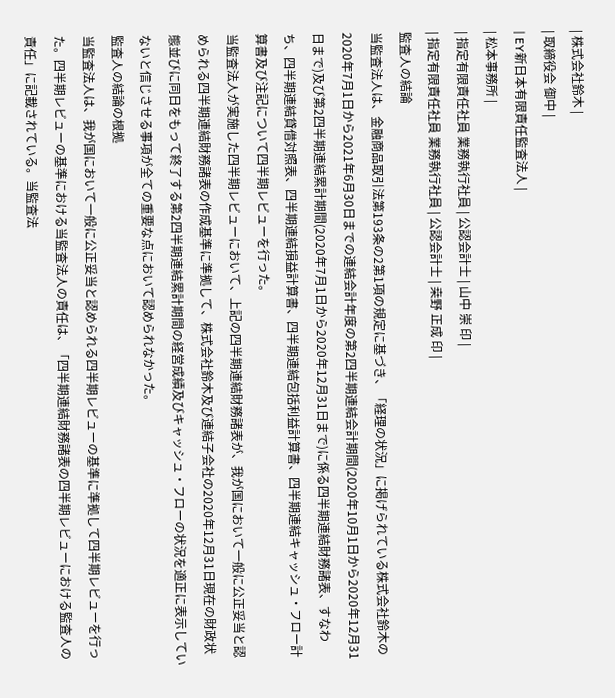| 株式会社鈴木 |
| 取締役会 御中 |
| EY新日本有限責任監査法人 |
| 松本事務所 |
| 指定有限責任社員 業務執行社員 | 公認会計士 | 山中 崇 印 |
| 指定有限責任社員 業務執行社員 | 公認会計士 | 桒野 正成 印 |
監査人の結論
当監査法人は、金融商品取引法第193条の2第1項の規定に基づき、「経理の状況」に掲げられている株式会社鈴木の2020年7月1日から2021年6月30日までの連結会計年度の第2四半期連結会計期間(2020年10月1日から2020年12月31日まで)及び第2四半期連結累計期間(2020年7月1日から2020年12月31日まで)に係る四半期連結財務諸表、すなわち、四半期連結貸借対照表、四半期連結損益計算書、四半期連結包括利益計算書、四半期連結キャッシュ・フロー計算書及び注記について四半期レビューを行った。
当監査法人が実施した四半期レビューにおいて、上記の四半期連結財務諸表が、我が国において一般に公正妥当と認められる四半期連結財務諸表の作成基準に準拠して、株式会社鈴木及び連結子会社の2020年12月31日現在の財政状態並びに同日をもって終了する第2四半期連結累計期間の経営成績及びキャッシュ・フローの状況を適正に表示していないと信じさせる事項が全ての重要な点において認められなかった。
監査人の結論の根拠
当監査法人は、我が国において一般に公正妥当と認められる四半期レビューの基準に準拠して四半期レビューを行った。四半期レビューの基準における当監査法人の責任は、「四半期連結財務諸表の四半期レビューにおける監査人の責任」に記載されている。当監査法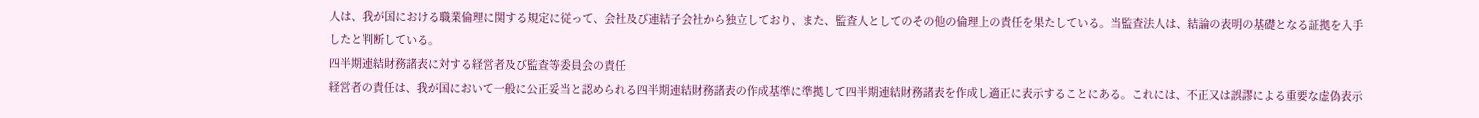人は、我が国における職業倫理に関する規定に従って、会社及び連結子会社から独立しており、また、監査人としてのその他の倫理上の責任を果たしている。当監査法人は、結論の表明の基礎となる証拠を入手したと判断している。
四半期連結財務諸表に対する経営者及び監査等委員会の責任
経営者の責任は、我が国において一般に公正妥当と認められる四半期連結財務諸表の作成基準に準拠して四半期連結財務諸表を作成し適正に表示することにある。これには、不正又は誤謬による重要な虚偽表示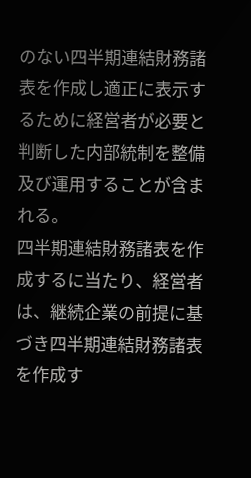のない四半期連結財務諸表を作成し適正に表示するために経営者が必要と判断した内部統制を整備及び運用することが含まれる。
四半期連結財務諸表を作成するに当たり、経営者は、継続企業の前提に基づき四半期連結財務諸表を作成す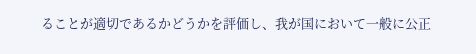ることが適切であるかどうかを評価し、我が国において一般に公正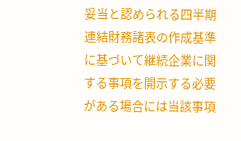妥当と認められる四半期連結財務諸表の作成基準に基づいて継続企業に関する事項を開示する必要がある場合には当該事項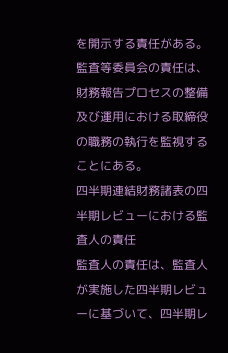を開示する責任がある。
監査等委員会の責任は、財務報告プロセスの整備及び運用における取締役の職務の執行を監視することにある。
四半期連結財務諸表の四半期レビューにおける監査人の責任
監査人の責任は、監査人が実施した四半期レビューに基づいて、四半期レ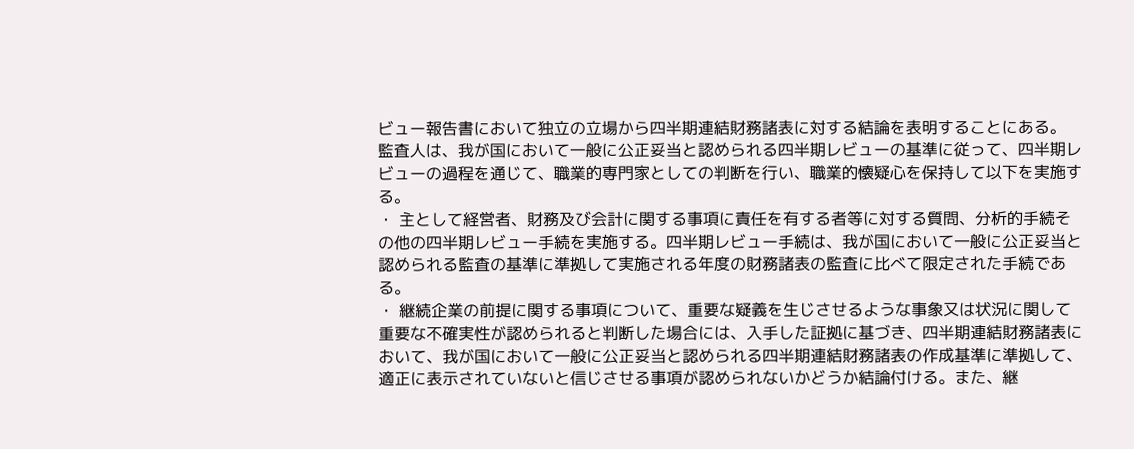ビュー報告書において独立の立場から四半期連結財務諸表に対する結論を表明することにある。
監査人は、我が国において一般に公正妥当と認められる四半期レビューの基準に従って、四半期レビューの過程を通じて、職業的専門家としての判断を行い、職業的懐疑心を保持して以下を実施する。
・ 主として経営者、財務及び会計に関する事項に責任を有する者等に対する質問、分析的手続その他の四半期レビュー手続を実施する。四半期レビュー手続は、我が国において一般に公正妥当と認められる監査の基準に準拠して実施される年度の財務諸表の監査に比べて限定された手続である。
・ 継続企業の前提に関する事項について、重要な疑義を生じさせるような事象又は状況に関して重要な不確実性が認められると判断した場合には、入手した証拠に基づき、四半期連結財務諸表において、我が国において一般に公正妥当と認められる四半期連結財務諸表の作成基準に準拠して、適正に表示されていないと信じさせる事項が認められないかどうか結論付ける。また、継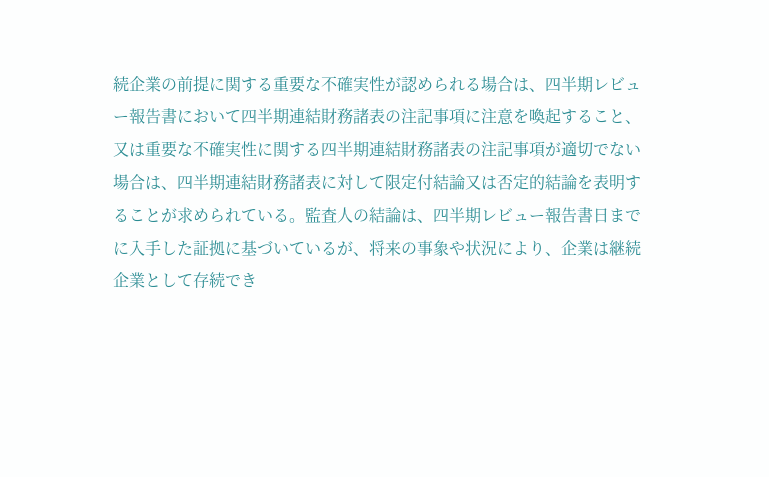続企業の前提に関する重要な不確実性が認められる場合は、四半期レビュー報告書において四半期連結財務諸表の注記事項に注意を喚起すること、又は重要な不確実性に関する四半期連結財務諸表の注記事項が適切でない場合は、四半期連結財務諸表に対して限定付結論又は否定的結論を表明することが求められている。監査人の結論は、四半期レビュー報告書日までに入手した証拠に基づいているが、将来の事象や状況により、企業は継続企業として存続でき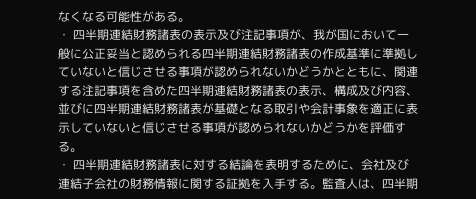なくなる可能性がある。
・ 四半期連結財務諸表の表示及び注記事項が、我が国において一般に公正妥当と認められる四半期連結財務諸表の作成基準に準拠していないと信じさせる事項が認められないかどうかとともに、関連する注記事項を含めた四半期連結財務諸表の表示、構成及び内容、並びに四半期連結財務諸表が基礎となる取引や会計事象を適正に表示していないと信じさせる事項が認められないかどうかを評価する。
・ 四半期連結財務諸表に対する結論を表明するために、会社及び連結子会社の財務情報に関する証拠を入手する。監査人は、四半期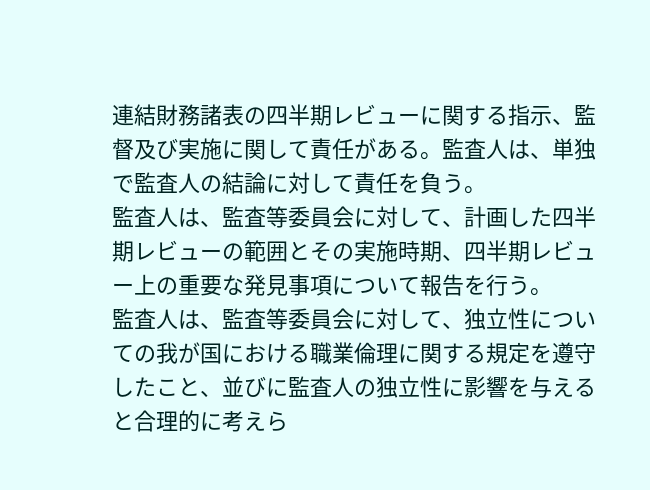連結財務諸表の四半期レビューに関する指示、監督及び実施に関して責任がある。監査人は、単独で監査人の結論に対して責任を負う。
監査人は、監査等委員会に対して、計画した四半期レビューの範囲とその実施時期、四半期レビュー上の重要な発見事項について報告を行う。
監査人は、監査等委員会に対して、独立性についての我が国における職業倫理に関する規定を遵守したこと、並びに監査人の独立性に影響を与えると合理的に考えら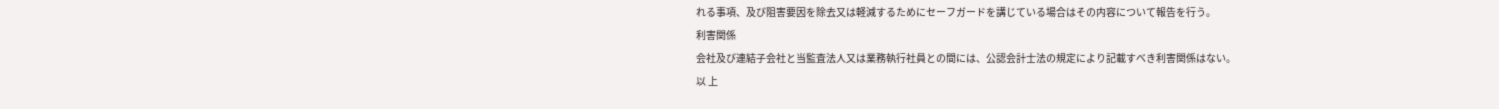れる事項、及び阻害要因を除去又は軽減するためにセーフガードを講じている場合はその内容について報告を行う。
利害関係
会社及び連結子会社と当監査法人又は業務執行社員との間には、公認会計士法の規定により記載すべき利害関係はない。
以 上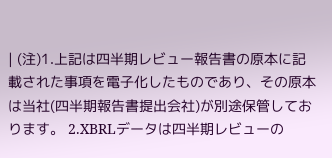| (注)1.上記は四半期レビュー報告書の原本に記載された事項を電子化したものであり、その原本は当社(四半期報告書提出会社)が別途保管しております。 2.XBRLデータは四半期レビューの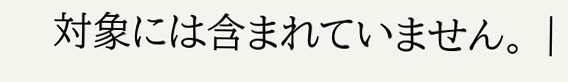対象には含まれていません。 |